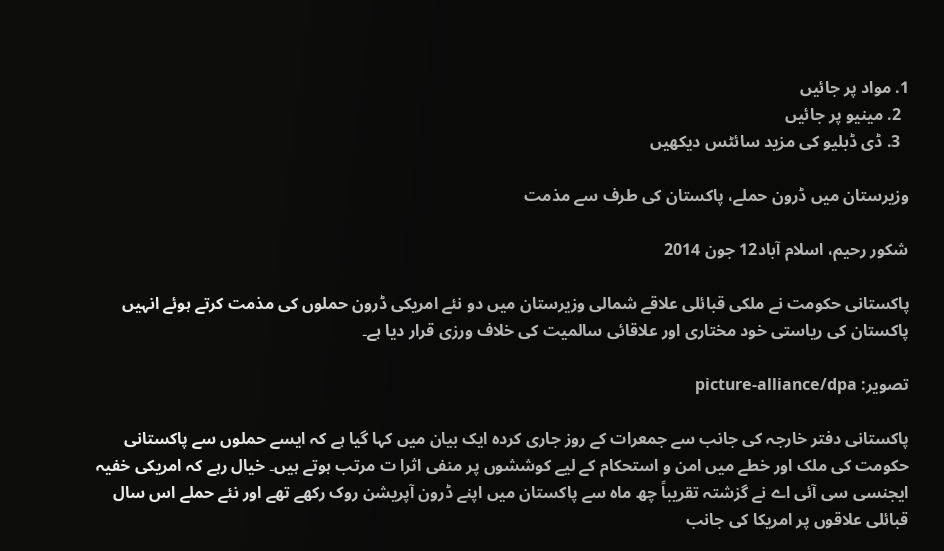1. مواد پر جائیں
  2. مینیو پر جائیں
  3. ڈی ڈبلیو کی مزید سائٹس دیکھیں

وزیرستان میں ڈرون حملے، پاکستان کی طرف سے مذمت

شکور رحیم، اسلام آباد12 جون 2014

پاکستانی حکومت نے ملکی قبائلی علاقے شمالی وزیرستان میں دو نئے امریکی ڈرون حملوں کی مذمت کرتے ہوئے انہیں پاکستان کی ریاستی خود مختاری اور علاقائی سالمیت کی خلاف ورزی قرار دیا ہے۔

تصویر: picture-alliance/dpa

پاکستانی دفتر خارجہ کی جانب سے جمعرات کے روز جاری کردہ ایک بیان میں کہا گیا ہے کہ ایسے حملوں سے پاکستانی حکومت کی ملک اور خطے میں امن و استحکام کے لیے کوششوں پر منفی اثرا ت مرتب ہوتے ہیں۔ خیال رہے کہ امریکی خفیہ ایجنسی سی آئی اے نے گزشتہ تقریباً چھ ماہ سے پاکستان میں اپنے ڈرون آپریشن روک رکھے تھے اور نئے حملے اس سال قبائلی علاقوں پر امریکا کی جانب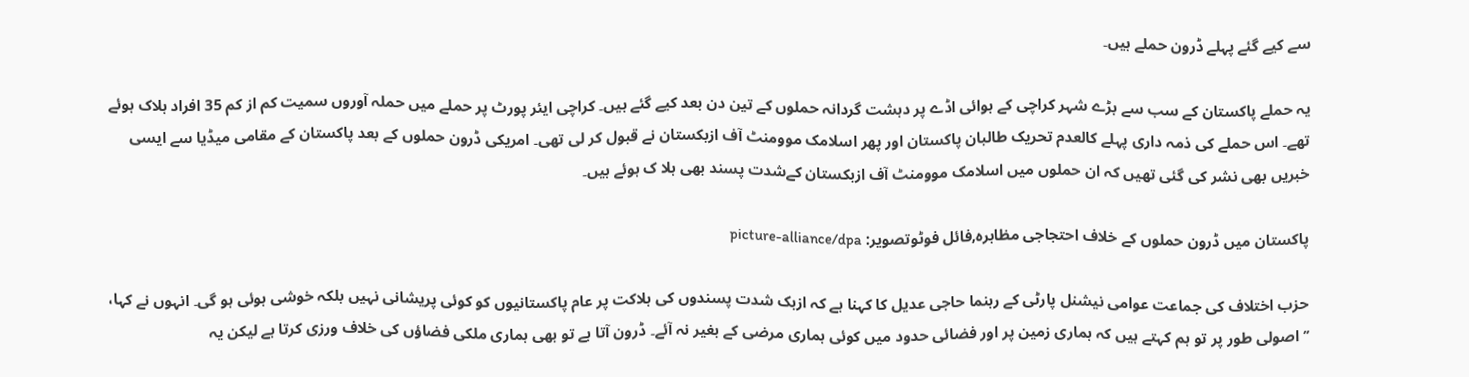سے کیے گئے پہلے ڈرون حملے ہیں۔

یہ حملے پاکستان کے سب سے بڑے شہر کراچی کے ہوائی اڈے پر دہشت گردانہ حملوں کے تین دن بعد کیے گئے ہیں۔ کراچی ایئر پورٹ پر حملے میں حملہ آوروں سمیت کم از کم 35 افراد ہلاک ہوئے تھے۔ اس حملے کی ذمہ داری پہلے کالعدم تحریک طالبان پاکستان اور پھر اسلامک موومنٹ آف ازبکستان نے قبول کر لی تھی۔ امریکی ڈرون حملوں کے بعد پاکستان کے مقامی میڈیا سے ایسی خبریں بھی نشر کی گئی تھیں کہ ان حملوں میں اسلامک موومنٹ آف ازبکستان کےشدت پسند بھی ہلا ک ہوئے ہیں۔

پاکستان میں ڈرون حملوں کے خلاف احتجاجی مظاہرہ,فائل فوٹوتصویر: picture-alliance/dpa

حزب اختلاف کی جماعت عوامی نیشنل پارٹی کے رہنما حاجی عدیل کا کہنا ہے کہ ازبک شدت پسندوں کی ہلاکت پر عام پاکستانیوں کو کوئی پریشانی نہیں بلکہ خوشی ہوئی ہو گی۔ انہوں نے کہا، ’’اصولی طور پر تو ہم کہتے ہیں کہ ہماری زمین پر اور فضائی حدود میں کوئی ہماری مرضی کے بغیر نہ آئے۔ ڈرون آتا ہے تو بھی ہماری ملکی فضاؤں کی خلاف ورزی کرتا ہے لیکن یہ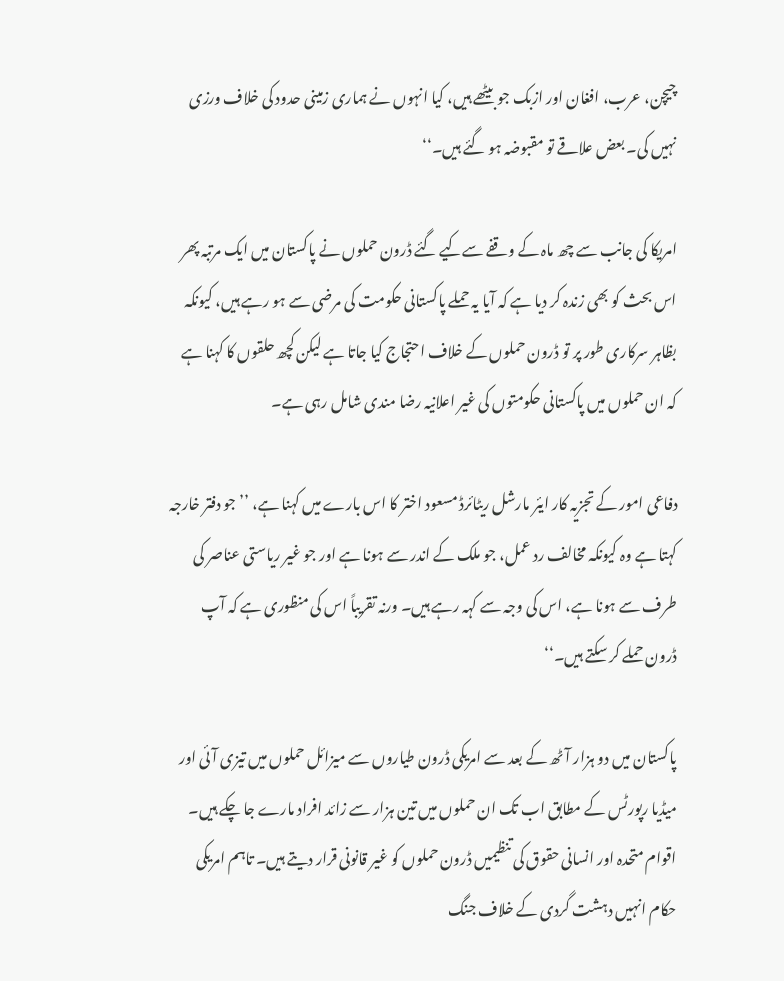چیچن، عرب، افغان اور ازبک جو بیٹھے ہیں، کیا انہوں نے ہماری زمینی حدود کی خلاف ورزی نہیں کی۔ بعض علاقے تو مقبوضہ ہو گئے ہیں۔‘‘

امریکا کی جانب سے چھ ماہ کے وقفے سےکیے گئے ڈرون حملوں نے پاکستان میں ایک مرتبہ پھر اس بحث کو بھی زندہ کر دیا ہے کہ آیا یہ حملے پاکستانی حکومت کی مرضی سے ہو رہے ہیں، کیونکہ بظاہر سرکاری طور پر تو ڈرون حملوں کے خلاف احتجاج کیا جاتا ہے لیکن کچھ حلقوں کا کہنا ہے کہ ان حملوں میں پاکستانی حکومتوں کی غیر اعلانیہ رضا مندی شامل رہی ہے۔

دفاعی امور کے تجزیہ کار ایئر مارشل ریٹائرڈ مسعود اختر کا اس بارے میں کہنا ہے، ’’جو دفتر خارجہ کہتا ہے وہ کیونکہ مخالف رد عمل، جو ملک کے اندر سے ہونا ہے اور جو غیر ریاستی عناصر کی طرف سے ہونا ہے، اس کی وجہ سے کہہ رہے ہیں۔ ورنہ تقریباً اس کی منظوری ہے کہ آپ ڈرون حملے کر سکتے ہیں۔‘‘

پاکستان میں دو ہزار آٹھ کے بعد سے امریکی ڈرون طیاروں سے میزائل حملوں میں تیزی آئی اور میڈیا رپورٹس کے مطابق اب تک ان حملوں میں تین ہزار سے زائد افراد مارے جا چکے ہیں۔ اقوام متحدہ اور انسانی حقوق کی تنظیمیں ڈرون حملوں کو غیر قانونی قرار دیتے ہیں۔ تاہم امریکی حکام انہیں دہشت گردی کے خلاف جنگ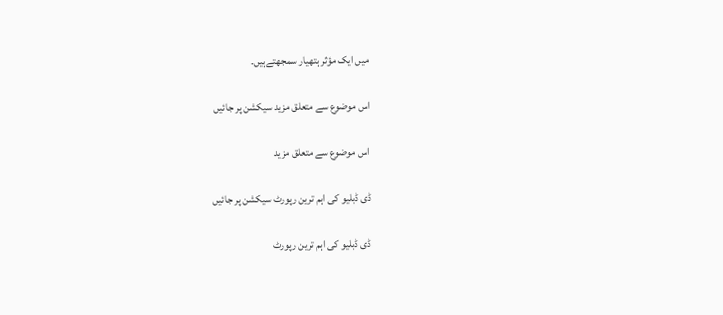میں ایک مؤثر ہتھیار سمجھتےہیں۔

اس موضوع سے متعلق مزید سیکشن پر جائیں

اس موضوع سے متعلق مزید

ڈی ڈبلیو کی اہم ترین رپورٹ سیکشن پر جائیں

ڈی ڈبلیو کی اہم ترین رپورٹ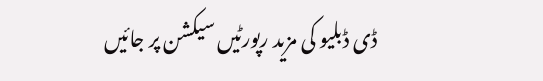ڈی ڈبلیو کی مزید رپورٹیں سیکشن پر جائیں